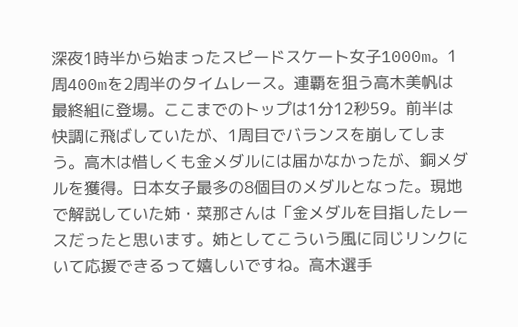深夜1時半から始まったスピードスケート女子1000m。1周400mを2周半のタイムレース。連覇を狙う高木美帆は最終組に登場。ここまでのトップは1分12秒59。前半は快調に飛ばしていたが、1周目でバランスを崩してしまう。高木は惜しくも金メダルには届かなかったが、銅メダルを獲得。日本女子最多の8個目のメダルとなった。現地で解説していた姉・菜那さんは「金メダルを目指したレースだったと思います。姉としてこういう風に同じリンクにいて応援できるって嬉しいですね。高木選手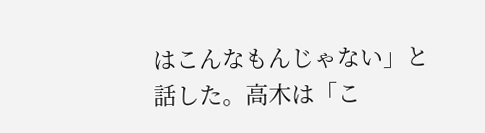はこんなもんじゃない」と話した。高木は「こ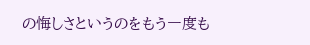の悔しさというのをもう一度も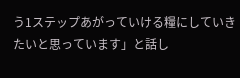う1ステップあがっていける糧にしていきたいと思っています」と話し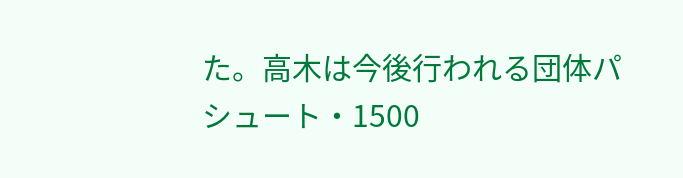た。高木は今後行われる団体パシュート・1500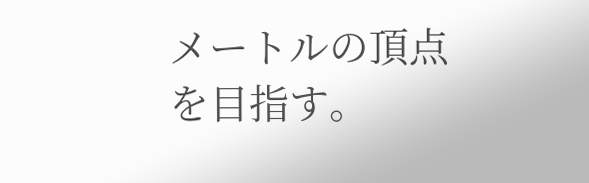メートルの頂点を目指す。